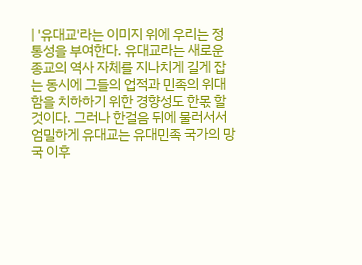| '유대교'라는 이미지 위에 우리는 정통성을 부여한다. 유대교라는 새로운 종교의 역사 자체를 지나치게 길게 잡는 동시에 그들의 업적과 민족의 위대함을 치하하기 위한 경향성도 한몫 할 것이다. 그러나 한걸음 뒤에 물러서서 엄밀하게 유대교는 유대민족 국가의 망국 이후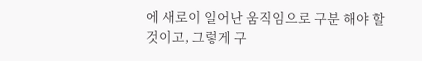에 새로이 일어난 움직임으로 구분 해야 할 것이고, 그렇게 구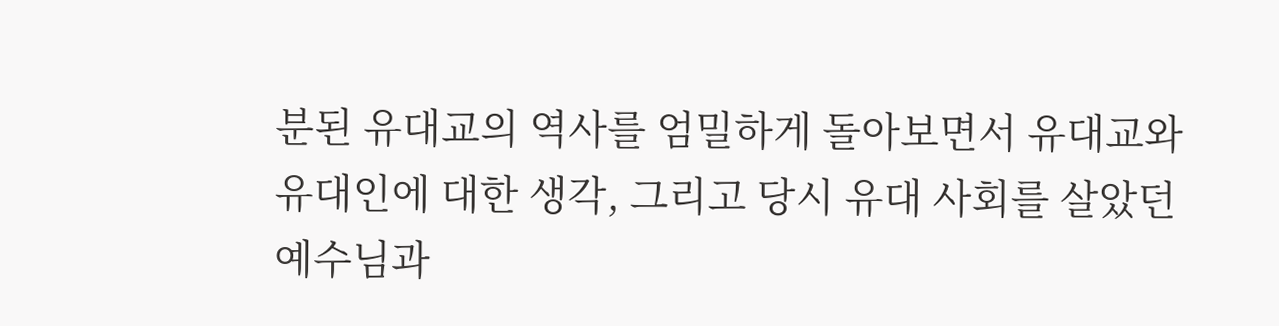분된 유대교의 역사를 엄밀하게 돌아보면서 유대교와 유대인에 대한 생각, 그리고 당시 유대 사회를 살았던 예수님과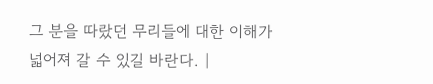그 분을 따랐던 무리들에 대한 이해가 넓어져 갈 수 있길 바란다. |